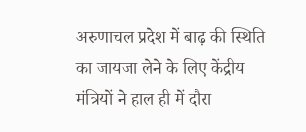अरुणाचल प्रदेश में बाढ़ की स्थिति का जायजा लेने के लिए केंद्रीय मंत्रियों ने हाल ही में दौरा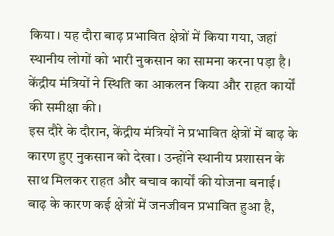किया। यह दौरा बाढ़ प्रभावित क्षेत्रों में किया गया, जहां स्थानीय लोगों को भारी नुकसान का सामना करना पड़ा है। केंद्रीय मंत्रियों ने स्थिति का आकलन किया और राहत कार्यों की समीक्षा की।
इस दौरे के दौरान, केंद्रीय मंत्रियों ने प्रभावित क्षेत्रों में बाढ़ के कारण हुए नुकसान को देखा। उन्होंने स्थानीय प्रशासन के साथ मिलकर राहत और बचाव कार्यों की योजना बनाई। बाढ़ के कारण कई क्षेत्रों में जनजीवन प्रभावित हुआ है,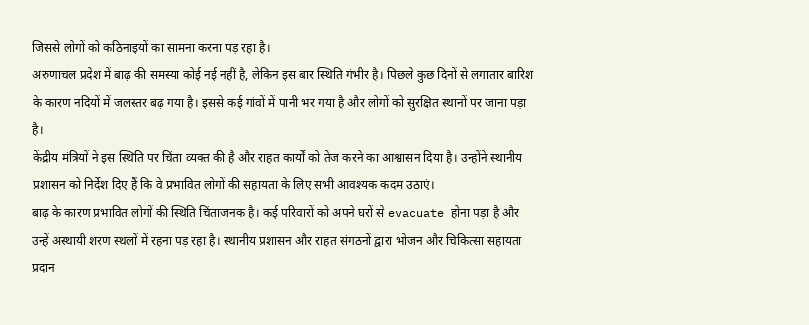जिससे लोगों को कठिनाइयों का सामना करना पड़ रहा है।
अरुणाचल प्रदेश में बाढ़ की समस्या कोई नई नहीं है, लेकिन इस बार स्थिति गंभीर है। पिछले कुछ दिनों से लगातार बारिश के कारण नदियों में जलस्तर बढ़ गया है। इससे कई गांवों में पानी भर गया है और लोगों को सुरक्षित स्थानों पर जाना पड़ा है।
केंद्रीय मंत्रियों ने इस स्थिति पर चिंता व्यक्त की है और राहत कार्यों को तेज करने का आश्वासन दिया है। उन्होंने स्थानीय प्रशासन को निर्देश दिए हैं कि वे प्रभावित लोगों की सहायता के लिए सभी आवश्यक कदम उठाएं।
बाढ़ के कारण प्रभावित लोगों की स्थिति चिंताजनक है। कई परिवारों को अपने घरों से evacuate होना पड़ा है और उन्हें अस्थायी शरण स्थलों में रहना पड़ रहा है। स्थानीय प्रशासन और राहत संगठनों द्वारा भोजन और चिकित्सा सहायता प्रदान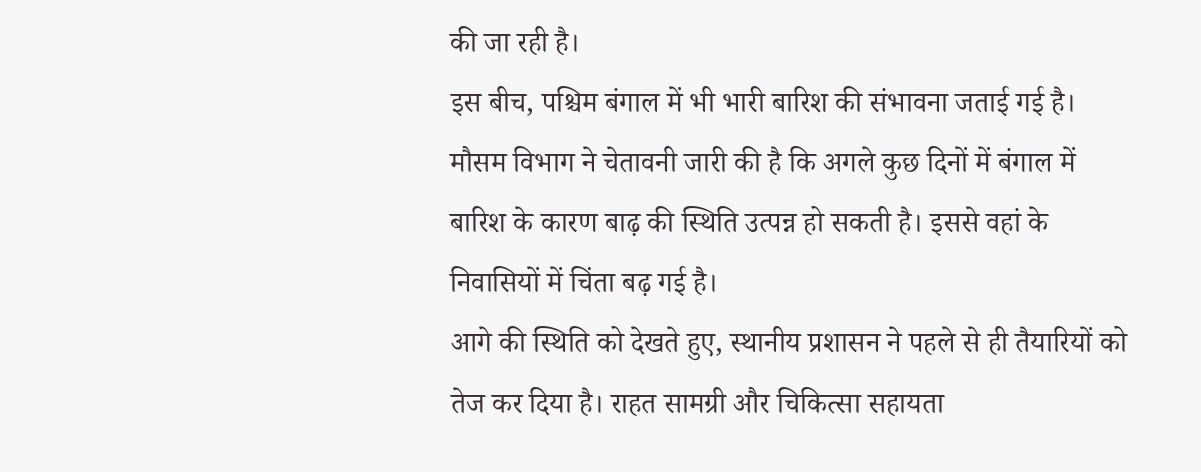की जा रही है।
इस बीच, पश्चिम बंगाल में भी भारी बारिश की संभावना जताई गई है। मौसम विभाग ने चेतावनी जारी की है कि अगले कुछ दिनों में बंगाल में बारिश के कारण बाढ़ की स्थिति उत्पन्न हो सकती है। इससे वहां के निवासियों में चिंता बढ़ गई है।
आगे की स्थिति को देखते हुए, स्थानीय प्रशासन ने पहले से ही तैयारियों को तेज कर दिया है। राहत सामग्री और चिकित्सा सहायता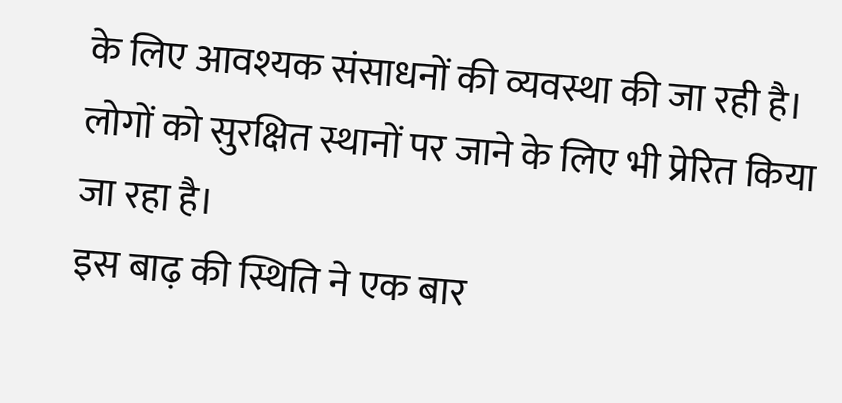के लिए आवश्यक संसाधनों की व्यवस्था की जा रही है। लोगों को सुरक्षित स्थानों पर जाने के लिए भी प्रेरित किया जा रहा है।
इस बाढ़ की स्थिति ने एक बार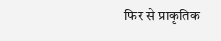फिर से प्राकृतिक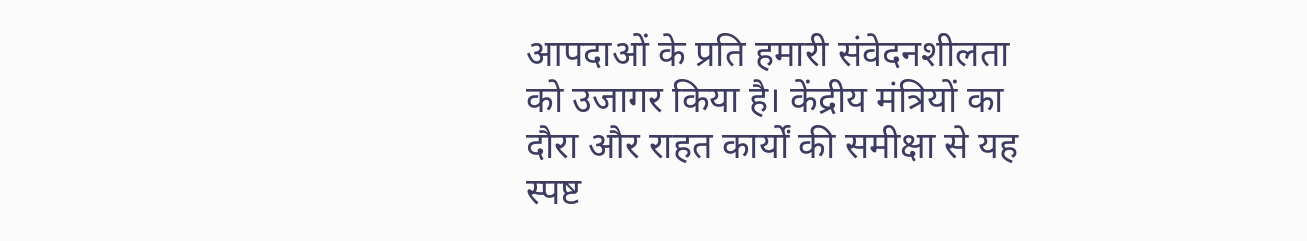आपदाओं के प्रति हमारी संवेदनशीलता को उजागर किया है। केंद्रीय मंत्रियों का दौरा और राहत कार्यों की समीक्षा से यह स्पष्ट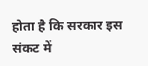होता है कि सरकार इस संकट में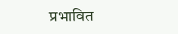प्रभावित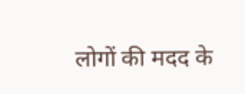लोगों की मदद के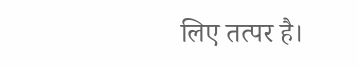लिए तत्पर है।